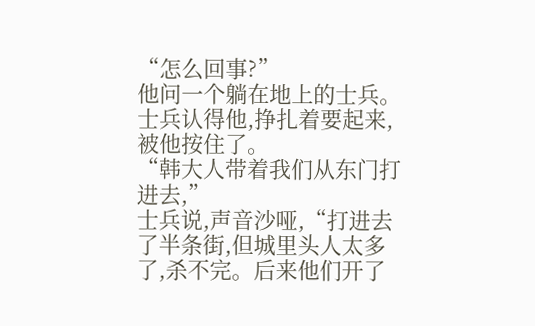“怎么回事?”
他问一个躺在地上的士兵。
士兵认得他,挣扎着要起来,被他按住了。
“韩大人带着我们从东门打进去,”
士兵说,声音沙哑,“打进去了半条街,但城里头人太多了,杀不完。后来他们开了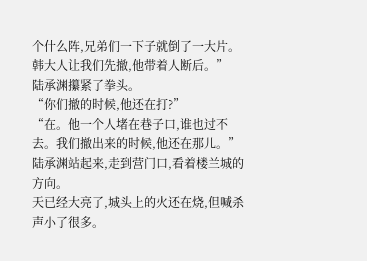个什么阵,兄弟们一下子就倒了一大片。韩大人让我们先撤,他带着人断后。”
陆承渊攥紧了拳头。
“你们撤的时候,他还在打?”
“在。他一个人堵在巷子口,谁也过不去。我们撤出来的时候,他还在那儿。”
陆承渊站起来,走到营门口,看着楼兰城的方向。
天已经大亮了,城头上的火还在烧,但喊杀声小了很多。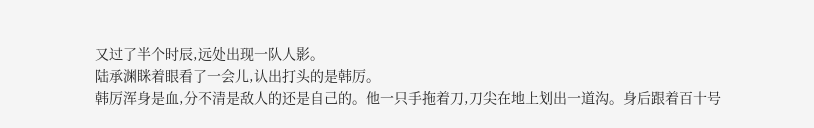又过了半个时辰,远处出现一队人影。
陆承渊眯着眼看了一会儿,认出打头的是韩厉。
韩厉浑身是血,分不清是敌人的还是自己的。他一只手拖着刀,刀尖在地上划出一道沟。身后跟着百十号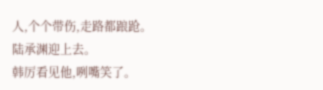人,个个带伤,走路都踉跄。
陆承渊迎上去。
韩厉看见他,咧嘴笑了。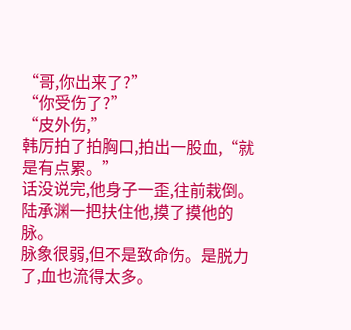“哥,你出来了?”
“你受伤了?”
“皮外伤,”
韩厉拍了拍胸口,拍出一股血,“就是有点累。”
话没说完,他身子一歪,往前栽倒。
陆承渊一把扶住他,摸了摸他的脉。
脉象很弱,但不是致命伤。是脱力了,血也流得太多。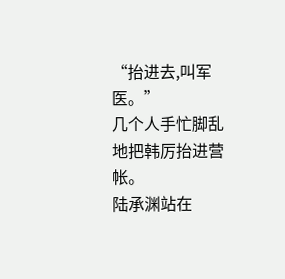“抬进去,叫军医。”
几个人手忙脚乱地把韩厉抬进营帐。
陆承渊站在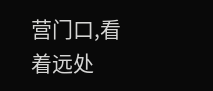营门口,看着远处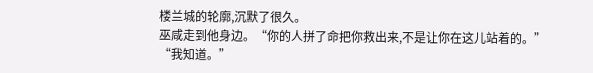楼兰城的轮廓,沉默了很久。
巫咸走到他身边。“你的人拼了命把你救出来,不是让你在这儿站着的。”
“我知道。”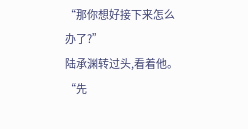“那你想好接下来怎么办了?”
陆承渊转过头,看着他。“先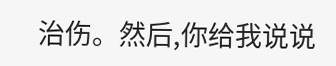治伤。然后,你给我说说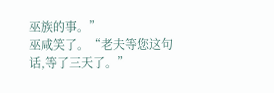巫族的事。”
巫咸笑了。“老夫等您这句话,等了三天了。”